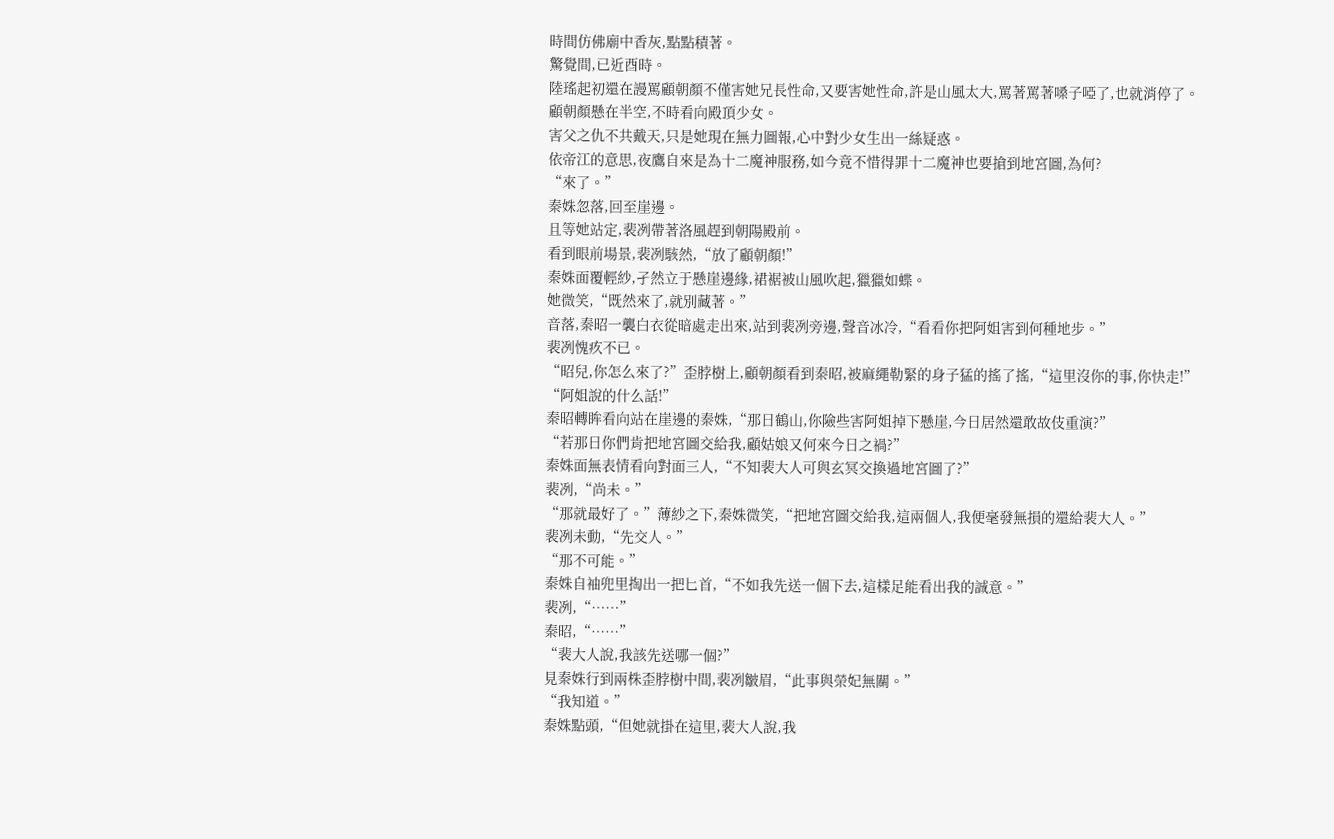時間仿佛廟中香灰,點點積著。
驚覺間,已近酉時。
陸瑤起初還在謾罵顧朝顏不僅害她兄長性命,又要害她性命,許是山風太大,罵著罵著嗓子啞了,也就消停了。
顧朝顏懸在半空,不時看向殿頂少女。
害父之仇不共戴天,只是她現在無力圖報,心中對少女生出一絲疑惑。
依帝江的意思,夜鷹自來是為十二魔神服務,如今竟不惜得罪十二魔神也要搶到地宮圖,為何?
“來了。”
秦姝忽落,回至崖邊。
且等她站定,裴冽帶著洛風趕到朝陽殿前。
看到眼前場景,裴冽駭然,“放了顧朝顏!”
秦姝面覆輕紗,孑然立于懸崖邊緣,裙裾被山風吹起,獵獵如蝶。
她微笑,“既然來了,就別藏著。”
音落,秦昭一襲白衣從暗處走出來,站到裴冽旁邊,聲音冰冷,“看看你把阿姐害到何種地步。”
裴冽愧疚不已。
“昭兒,你怎么來了?”歪脖樹上,顧朝顏看到秦昭,被麻繩勒緊的身子猛的搖了搖,“這里沒你的事,你快走!”
“阿姐說的什么話!”
秦昭轉眸看向站在崖邊的秦姝,“那日鶴山,你險些害阿姐掉下懸崖,今日居然還敢故伎重演?”
“若那日你們肯把地宮圖交給我,顧姑娘又何來今日之禍?”
秦姝面無表情看向對面三人,“不知裴大人可與玄冥交換過地宮圖了?”
裴冽,“尚未。”
“那就最好了。”薄紗之下,秦姝微笑,“把地宮圖交給我,這兩個人,我便毫發無損的還給裴大人。”
裴冽未動,“先交人。”
“那不可能。”
秦姝自袖兜里掏出一把匕首,“不如我先送一個下去,這樣足能看出我的誠意。”
裴冽,“……”
秦昭,“……”
“裴大人說,我該先送哪一個?”
見秦姝行到兩株歪脖樹中間,裴冽皺眉,“此事與榮妃無關。”
“我知道。”
秦姝點頭,“但她就掛在這里,裴大人說,我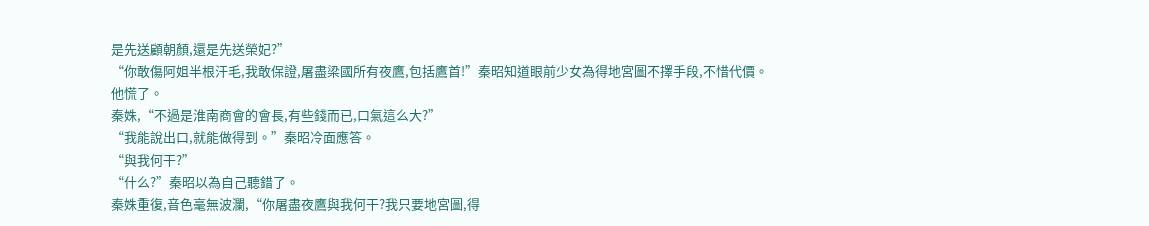是先送顧朝顏,還是先送榮妃?”
“你敢傷阿姐半根汗毛,我敢保證,屠盡梁國所有夜鷹,包括鷹首!”秦昭知道眼前少女為得地宮圖不擇手段,不惜代價。
他慌了。
秦姝,“不過是淮南商會的會長,有些錢而已,口氣這么大?”
“我能說出口,就能做得到。”秦昭冷面應答。
“與我何干?”
“什么?”秦昭以為自己聽錯了。
秦姝重復,音色毫無波瀾,“你屠盡夜鷹與我何干?我只要地宮圖,得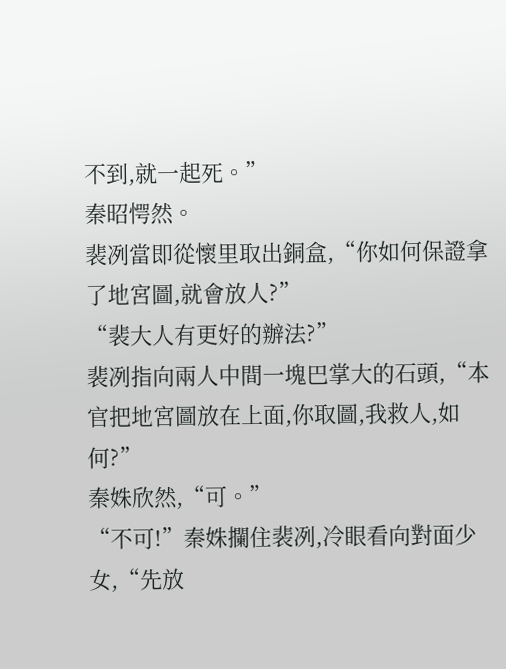不到,就一起死。”
秦昭愕然。
裴冽當即從懷里取出銅盒,“你如何保證拿了地宮圖,就會放人?”
“裴大人有更好的辦法?”
裴冽指向兩人中間一塊巴掌大的石頭,“本官把地宮圖放在上面,你取圖,我救人,如何?”
秦姝欣然,“可。”
“不可!”秦姝攔住裴冽,冷眼看向對面少女,“先放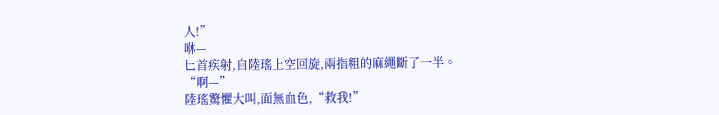人!”
咻—
匕首疾射,自陸瑤上空回旋,兩指粗的麻繩斷了一半。
“啊—”
陸瑤驚懼大叫,面無血色,“救我!”